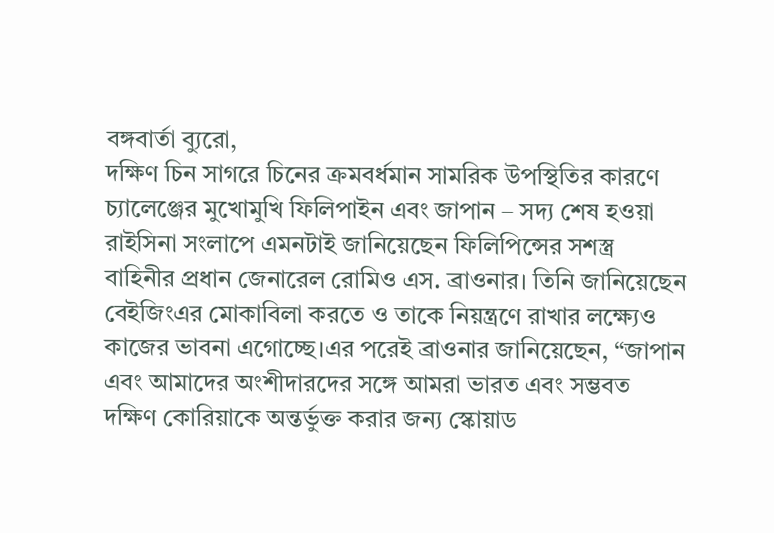বঙ্গবার্তা ব্যুরো,
দক্ষিণ চিন সাগরে চিনের ক্রমবর্ধমান সামরিক উপস্থিতির কারণে চ্যালেঞ্জের মুখোমুখি ফিলিপাইন এবং জাপান – সদ্য শেষ হওয়া রাইসিনা সংলাপে এমনটাই জানিয়েছেন ফিলিপিন্সের সশস্ত্র বাহিনীর প্রধান জেনারেল রোমিও এস. ব্রাওনার। তিনি জানিয়েছেন বেইজিংএর মোকাবিলা করতে ও তাকে নিয়ন্ত্রণে রাখার লক্ষ্যেও কাজের ভাবনা এগোচ্ছে।এর পরেই ব্রাওনার জানিয়েছেন, “জাপান এবং আমাদের অংশীদারদের সঙ্গে আমরা ভারত এবং সম্ভবত দক্ষিণ কোরিয়াকে অন্তর্ভুক্ত করার জন্য স্কোয়াড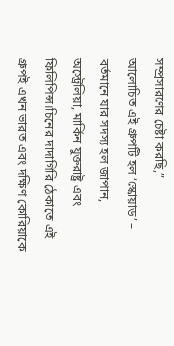সম্প্রসারণের চেষ্টা করছি,”
আলোচিত এই গ্রুপটি হল ‘স্কোয়াড’ – বর্তমানে যার সদস্য হল জাপান, অস্ট্রেলিয়া, মার্কিন যুক্তরাষ্ট্র এবং ফিলিপিন্স।চিনের দাদাগিরি ঠেকাতে এই গ্রুপই এখন ভারত এবং দক্ষিণ কোরিয়াকে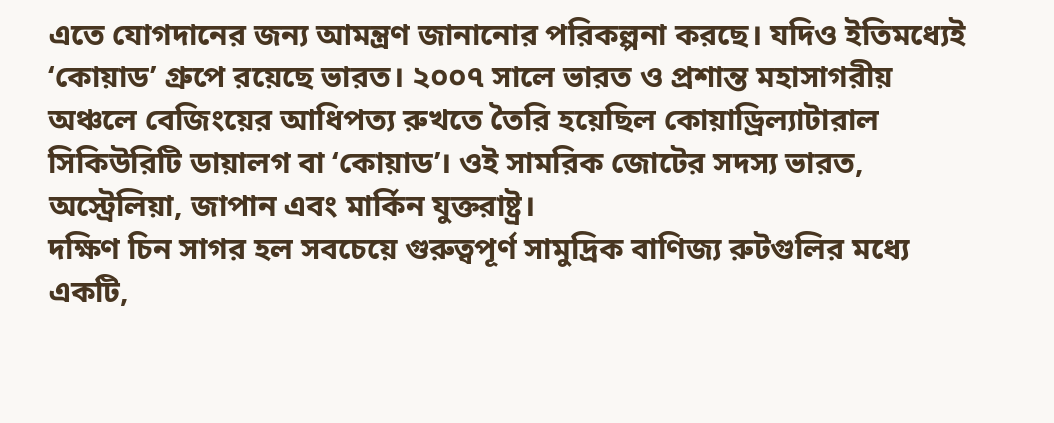এতে যোগদানের জন্য আমন্ত্রণ জানানোর পরিকল্পনা করছে। যদিও ইতিমধ্যেই ‘কোয়াড’ গ্রুপে রয়েছে ভারত। ২০০৭ সালে ভারত ও প্রশান্ত মহাসাগরীয় অঞ্চলে বেজিংয়ের আধিপত্য রুখতে তৈরি হয়েছিল কোয়াড্রিল্যাটারাল সিকিউরিটি ডায়ালগ বা ‘কোয়াড’। ওই সামরিক জোটের সদস্য ভারত, অস্ট্রেলিয়া, জাপান এবং মার্কিন যুক্তরাষ্ট্র।
দক্ষিণ চিন সাগর হল সবচেয়ে গুরুত্বপূর্ণ সামুদ্রিক বাণিজ্য রুটগুলির মধ্যে একটি,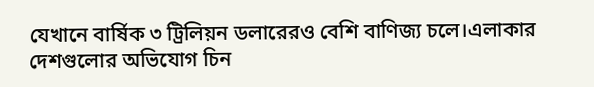যেখানে বার্ষিক ৩ ট্রিলিয়ন ডলারেরও বেশি বাণিজ্য চলে।এলাকার দেশগুলোর অভিযোগ চিন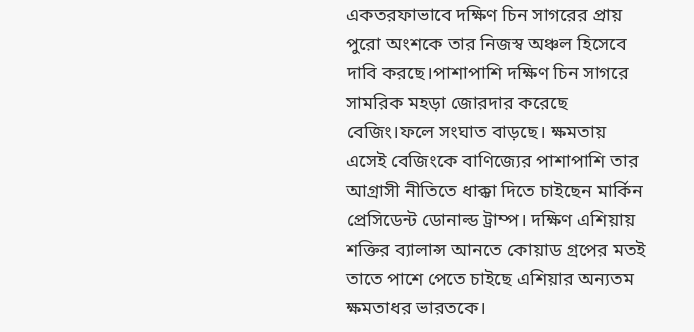একতরফাভাবে দক্ষিণ চিন সাগরের প্রায় পুরো অংশকে তার নিজস্ব অঞ্চল হিসেবে দাবি করছে।পাশাপাশি দক্ষিণ চিন সাগরে সামরিক মহড়া জোরদার করেছে বেজিং।ফলে সংঘাত বাড়ছে। ক্ষমতায় এসেই বেজিংকে বাণিজ্যের পাশাপাশি তার আগ্রাসী নীতিতে ধাক্কা দিতে চাইছেন মার্কিন প্রেসিডেন্ট ডোনাল্ড ট্রাম্প। দক্ষিণ এশিয়ায় শক্তির ব্যালান্স আনতে কোয়াড গ্রপের মতই তাতে পাশে পেতে চাইছে এশিয়ার অন্যতম ক্ষমতাধর ভারতকে।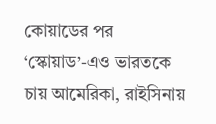কোয়াডের পর ‘স্কোয়াড’-এও ভারতকে চায় আমেরিকা, রাইসিনায়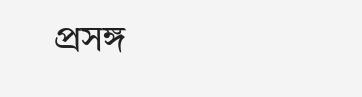প্রসঙ্গ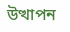উত্থাপন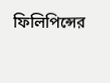ফিলিপিন্সের